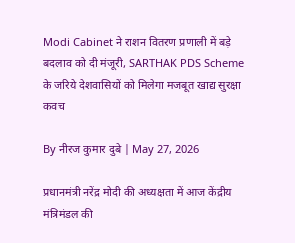Modi Cabinet ने राशन वितरण प्रणाली में बड़े बदलाव को दी मंजूरी, SARTHAK PDS Scheme के जरिये देशवासियों को मिलेगा मजबूत खाद्य सुरक्षा कवच

By नीरज कुमार दुबे | May 27, 2026

प्रधानमंत्री नरेंद्र मोदी की अध्यक्षता में आज केंद्रीय मंत्रिमंडल की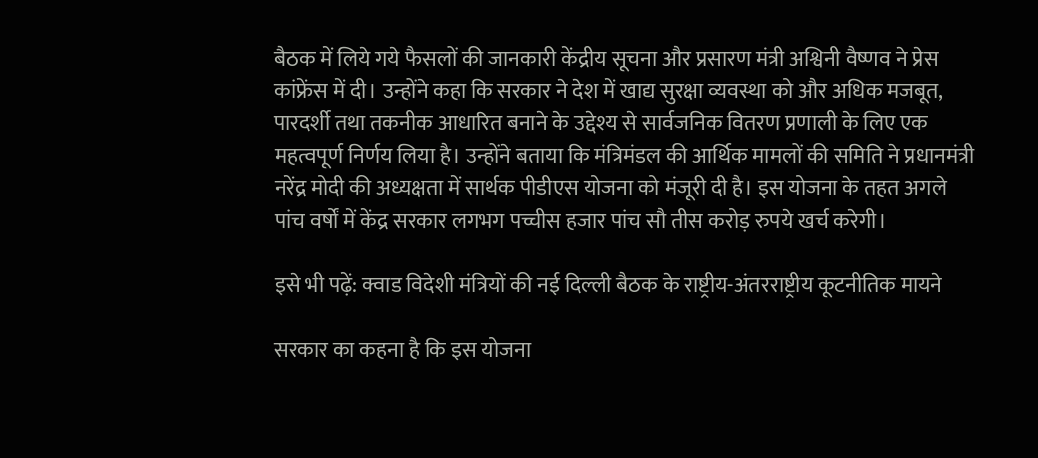बैठक में लिये गये फैसलों की जानकारी केंद्रीय सूचना और प्रसारण मंत्री अश्विनी वैष्णव ने प्रेस कांफ्रेंस में दी। उन्होंने कहा कि सरकार ने देश में खाद्य सुरक्षा व्यवस्था को और अधिक मजबूत, पारदर्शी तथा तकनीक आधारित बनाने के उद्देश्य से सार्वजनिक वितरण प्रणाली के लिए एक महत्वपूर्ण निर्णय लिया है। उन्होंने बताया कि मंत्रिमंडल की आर्थिक मामलों की समिति ने प्रधानमंत्री नरेंद्र मोदी की अध्यक्षता में सार्थक पीडीएस योजना को मंजूरी दी है। इस योजना के तहत अगले पांच वर्षों में केंद्र सरकार लगभग पच्चीस हजार पांच सौ तीस करोड़ रुपये खर्च करेगी।

इसे भी पढ़ें: क्वाड विदेशी मंत्रियों की नई दिल्ली बैठक के राष्ट्रीय-अंतरराष्ट्रीय कूटनीतिक मायने

सरकार का कहना है कि इस योजना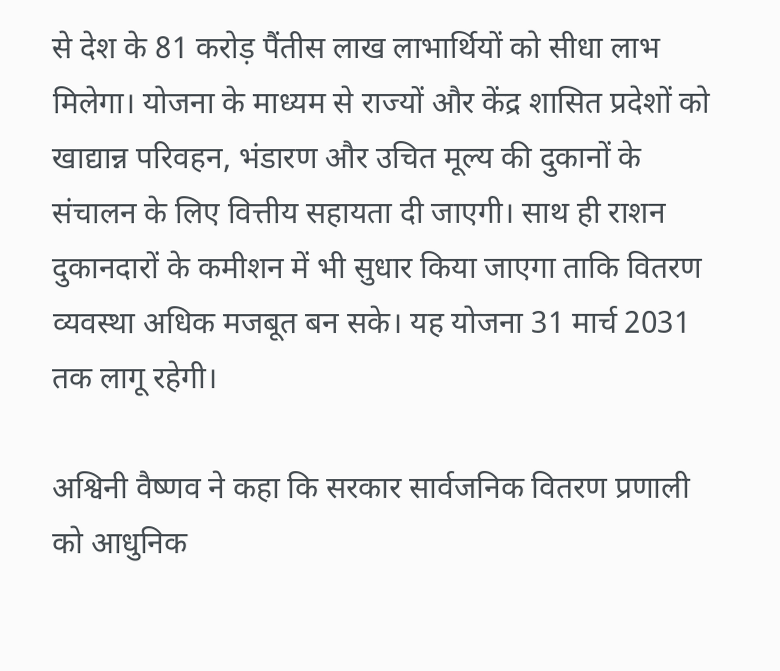से देश के 81 करोड़ पैंतीस लाख लाभार्थियों को सीधा लाभ मिलेगा। योजना के माध्यम से राज्यों और केंद्र शासित प्रदेशों को खाद्यान्न परिवहन, भंडारण और उचित मूल्य की दुकानों के संचालन के लिए वित्तीय सहायता दी जाएगी। साथ ही राशन दुकानदारों के कमीशन में भी सुधार किया जाएगा ताकि वितरण व्यवस्था अधिक मजबूत बन सके। यह योजना 31 मार्च 2031 तक लागू रहेगी।

अश्विनी वैष्णव ने कहा कि सरकार सार्वजनिक वितरण प्रणाली को आधुनिक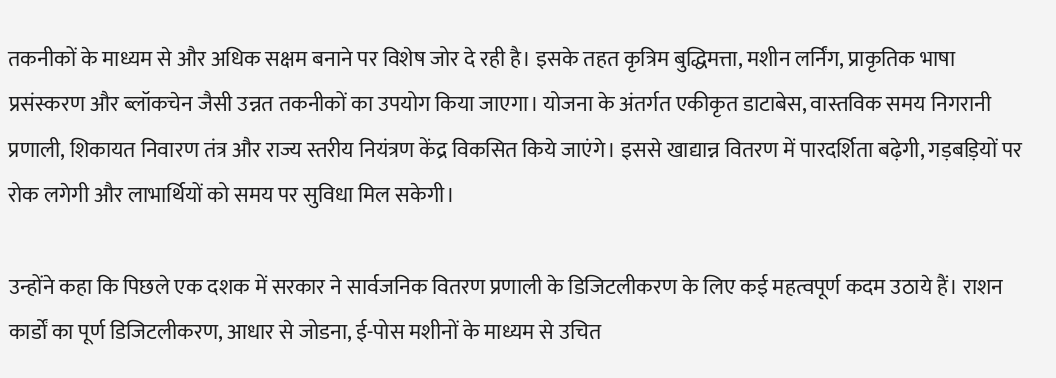तकनीकों के माध्यम से और अधिक सक्षम बनाने पर विशेष जोर दे रही है। इसके तहत कृत्रिम बुद्धिमत्ता, मशीन लर्निंग, प्राकृतिक भाषा प्रसंस्करण और ब्लॉकचेन जैसी उन्नत तकनीकों का उपयोग किया जाएगा। योजना के अंतर्गत एकीकृत डाटाबेस, वास्तविक समय निगरानी प्रणाली, शिकायत निवारण तंत्र और राज्य स्तरीय नियंत्रण केंद्र विकसित किये जाएंगे। इससे खाद्यान्न वितरण में पारदर्शिता बढ़ेगी, गड़बड़ियों पर रोक लगेगी और लाभार्थियों को समय पर सुविधा मिल सकेगी।

उन्होंने कहा कि पिछले एक दशक में सरकार ने सार्वजनिक वितरण प्रणाली के डिजिटलीकरण के लिए कई महत्वपूर्ण कदम उठाये हैं। राशन कार्डों का पूर्ण डिजिटलीकरण, आधार से जोडना, ई-पोस मशीनों के माध्यम से उचित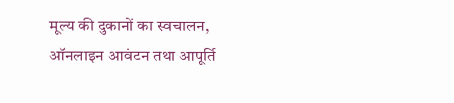मूल्य की दुकानों का स्वचालन, ऑनलाइन आवंटन तथा आपूर्ति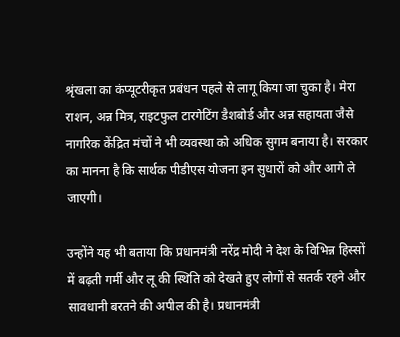श्रृंखला का कंप्यूटरीकृत प्रबंधन पहले से लागू किया जा चुका है। मेरा राशन, अन्न मित्र, राइटफुल टारगेटिंग डैशबोर्ड और अन्न सहायता जैसे नागरिक केंद्रित मंचों ने भी व्यवस्था को अधिक सुगम बनाया है। सरकार का मानना है कि सार्थक पीडीएस योजना इन सुधारों को और आगे ले जाएगी।

उन्होंने यह भी बताया कि प्रधानमंत्री नरेंद्र मोदी ने देश के विभिन्न हिस्सों में बढ़ती गर्मी और लू की स्थिति को देखते हुए लोगों से सतर्क रहने और सावधानी बरतने की अपील की है। प्रधानमंत्री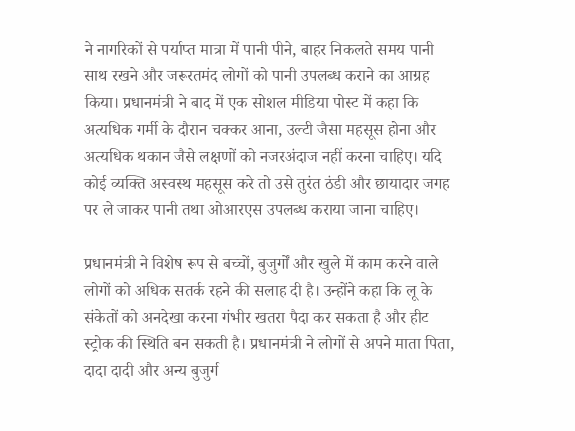ने नागरिकों से पर्याप्त मात्रा में पानी पीने, बाहर निकलते समय पानी साथ रखने और जरूरतमंद लोगों को पानी उपलब्ध कराने का आग्रह किया। प्रधानमंत्री ने बाद में एक सोशल मीडिया पोस्ट में कहा कि अत्यधिक गर्मी के दौरान चक्कर आना, उल्टी जैसा महसूस होना और अत्यधिक थकान जैसे लक्षणों को नजरअंदाज नहीं करना चाहिए। यदि कोई व्यक्ति अस्वस्थ महसूस करे तो उसे तुरंत ठंडी और छायादार जगह पर ले जाकर पानी तथा ओआरएस उपलब्ध कराया जाना चाहिए।

प्रधानमंत्री ने विशेष रूप से बच्चों, बुजुर्गों और खुले में काम करने वाले लोगों को अधिक सतर्क रहने की सलाह दी है। उन्होंने कहा कि लू के संकेतों को अनदेखा करना गंभीर खतरा पैदा कर सकता है और हीट स्ट्रोक की स्थिति बन सकती है। प्रधानमंत्री ने लोगों से अपने माता पिता, दादा दादी और अन्य बुजुर्ग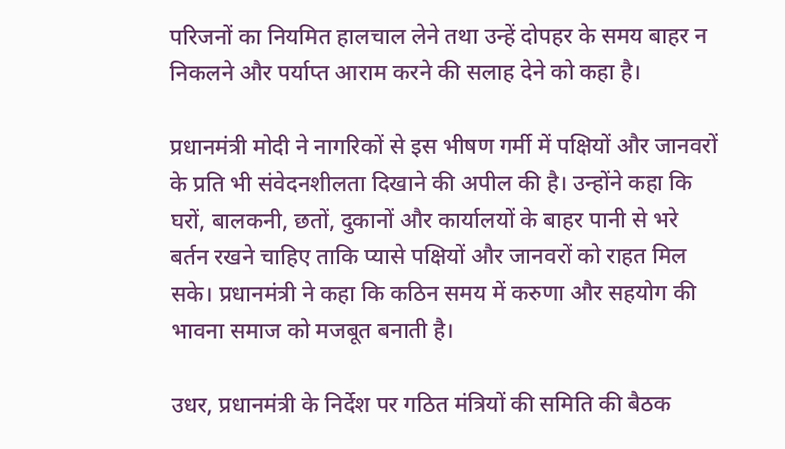परिजनों का नियमित हालचाल लेने तथा उन्हें दोपहर के समय बाहर न निकलने और पर्याप्त आराम करने की सलाह देने को कहा है।

प्रधानमंत्री मोदी ने नागरिकों से इस भीषण गर्मी में पक्षियों और जानवरों के प्रति भी संवेदनशीलता दिखाने की अपील की है। उन्होंने कहा कि घरों, बालकनी, छतों, दुकानों और कार्यालयों के बाहर पानी से भरे बर्तन रखने चाहिए ताकि प्यासे पक्षियों और जानवरों को राहत मिल सके। प्रधानमंत्री ने कहा कि कठिन समय में करुणा और सहयोग की भावना समाज को मजबूत बनाती है।

उधर, प्रधानमंत्री के निर्देश पर गठित मंत्रियों की समिति की बैठक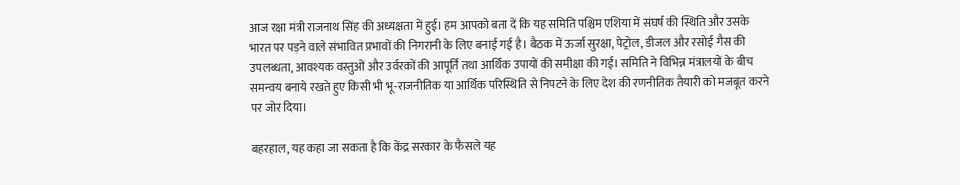आज रक्षा मंत्री राजनाथ सिंह की अध्यक्षता में हुई। हम आपको बता दें कि यह समिति पश्चिम एशिया में संघर्ष की स्थिति और उसके भारत पर पड़ने वाले संभावित प्रभावों की निगरानी के लिए बनाई गई है। बैठक में ऊर्जा सुरक्षा, पेट्रोल, डीजल और रसोई गैस की उपलब्धता, आवश्यक वस्तुओं और उर्वरकों की आपूर्ति तथा आर्थिक उपायों की समीक्षा की गई। समिति ने विभिन्न मंत्रालयों के बीच समन्वय बनाये रखते हुए किसी भी भू-राजनीतिक या आर्थिक परिस्थिति से निपटने के लिए देश की रणनीतिक तैयारी को मजबूत करने पर जोर दिया।

बहरहाल, यह कहा जा सकता है कि केंद्र सरकार के फैसले यह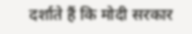दर्शाते हैं कि मोदी सरकार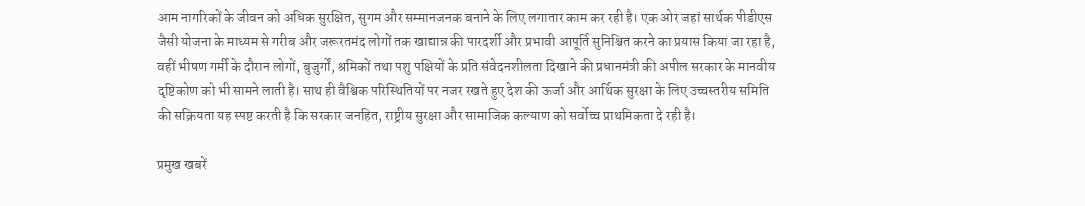आम नागरिकों के जीवन को अधिक सुरक्षित, सुगम और सम्मानजनक बनाने के लिए लगातार काम कर रही है। एक ओर जहां सार्थक पीडीएस जैसी योजना के माध्यम से गरीब और जरूरतमंद लोगों तक खाद्यान्न की पारदर्शी और प्रभावी आपूर्ति सुनिश्चित करने का प्रयास किया जा रहा है, वहीं भीषण गर्मी के दौरान लोगों, बुजुर्गों, श्रमिकों तथा पशु पक्षियों के प्रति संवेदनशीलता दिखाने की प्रधानमंत्री की अपील सरकार के मानवीय दृष्टिकोण को भी सामने लाती है। साथ ही वैश्विक परिस्थितियों पर नजर रखते हुए देश की ऊर्जा और आर्थिक सुरक्षा के लिए उच्चस्तरीय समिति की सक्रियता यह स्पष्ट करती है कि सरकार जनहित, राष्ट्रीय सुरक्षा और सामाजिक कल्याण को सर्वोच्च प्राथमिकता दे रही है।

प्रमुख खबरें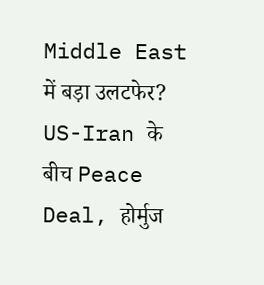Middle East में बड़ा उलटफेर? US-Iran के बीच Peace Deal, होर्मुज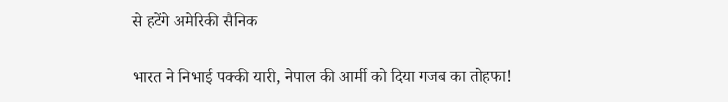से हटेंगे अमेरिकी सैनिक

भारत ने निभाई पक्की यारी, नेपाल की आर्मी को दिया गजब का तोहफा!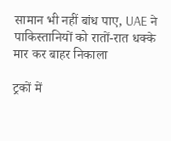सामान भी नहीं बांध पाए, UAE ने पाकिस्तानियों को रातों-रात धक्के मार कर बाहर निकाला

ट्रकों में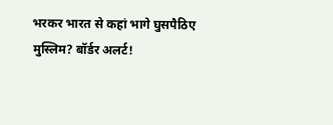भरकर भारत से कहां भागे घुसपैठिए मुस्लिम? बॉर्डर अलर्ट!